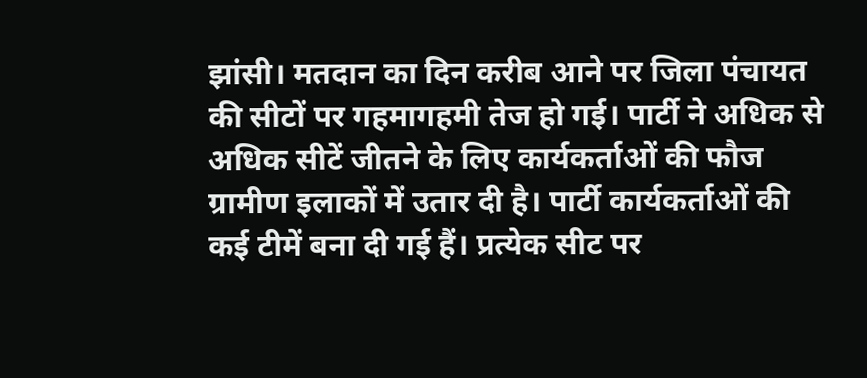झांसी। मतदान का दिन करीब आने पर जिला पंचायत की सीटों पर गहमागहमी तेज हो गई। पार्टी ने अधिक से अधिक सीटें जीतने के लिए कार्यकर्ताओं की फौज ग्रामीण इलाकों में उतार दी है। पार्टी कार्यकर्ताओं की कई टीमें बना दी गई हैं। प्रत्येक सीट पर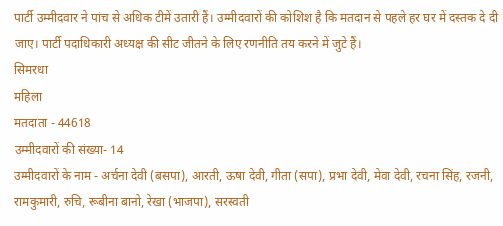पार्टी उम्मीदवार ने पांच से अधिक टीमें उतारी हैं। उम्मीदवारों की कोशिश है कि मतदान से पहले हर घर में दस्तक दे दी जाए। पार्टी पदाधिकारी अध्यक्ष की सीट जीतने के लिए रणनीति तय करने में जुटे हैं।
सिमरधा
महिला
मतदाता - 44618
उम्मीदवारों की संख्या- 14
उम्मीदवारों के नाम - अर्चना देवी (बसपा), आरती, ऊषा देवी, गीता (सपा), प्रभा देवी, मेवा देवी, रचना सिंह, रजनी, रामकुमारी, रुचि, रूबीना बानो, रेखा (भाजपा), सरस्वती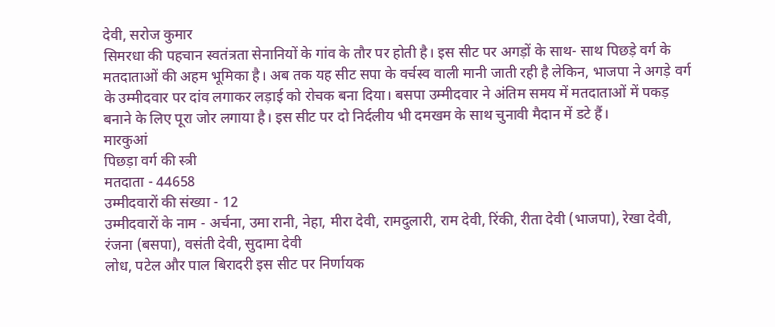देवी, सरोज कुमार
सिमरधा की पहचान स्वतंत्रता सेनानियों के गांव के तौर पर होती है। इस सीट पर अगड़ों के साथ- साथ पिछड़े वर्ग के मतदाताओं की अहम भूमिका है। अब तक यह सीट सपा के वर्चस्व वाली मानी जाती रही है लेकिन, भाजपा ने अगड़े वर्ग के उम्मीदवार पर दांव लगाकर लड़ाई को रोचक बना दिया। बसपा उम्मीदवार ने अंतिम समय में मतदाताओं में पकड़ बनाने के लिए पूरा जोर लगाया है। इस सीट पर दो निर्दलीय भी दमखम के साथ चुनावी मैदान में डटे हैं।
मारकुआं
पिछड़ा वर्ग की स्त्री
मतदाता - 44658
उम्मीदवारों की संख्या - 12
उम्मीदवारों के नाम - अर्चना, उमा रानी, नेहा, मीरा देवी, रामदुलारी, राम देवी, रिंकी, रीता देवी (भाजपा), रेखा देवी, रंजना (बसपा), वसंती देवी, सुदामा देवी
लोध, पटेल और पाल बिरादरी इस सीट पर निर्णायक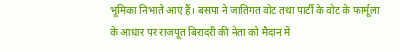भूमिका निभाते आए हैं। बसपा ने जातिगत वोट तथा पार्टी के वोट के फार्मूला के आधार पर राजपूत बिरादरी की नेता को मैदान में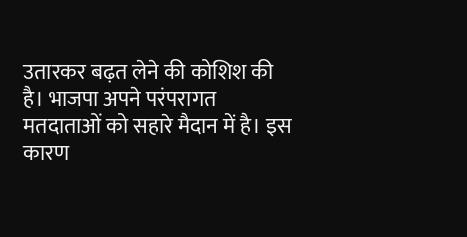उतारकर बढ़त लेने की कोशिश की है। भाजपा अपने परंपरागत मतदाताओं को सहारे मैदान में है। इस कारण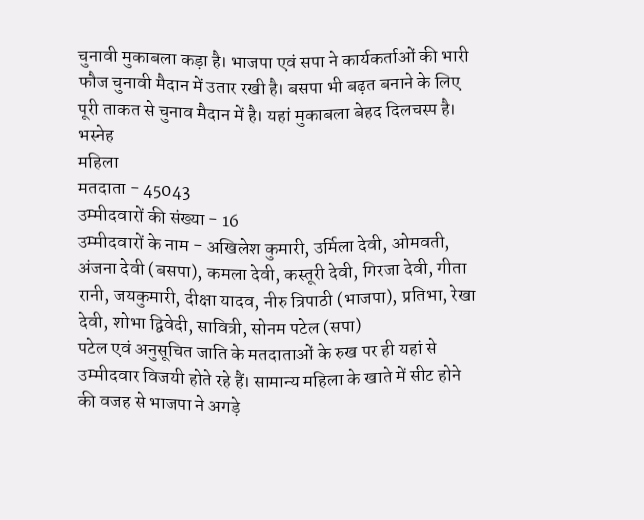चुनावी मुकाबला कड़ा है। भाजपा एवं सपा ने कार्यकर्ताओं की भारी फौज चुनावी मैदान में उतार रखी है। बसपा भी बढ़त बनाने के लिए पूरी ताकत से चुनाव मैदान में है। यहां मुकाबला बेहद दिलचस्प है।
भस्नेह
महिला
मतदाता - 45043
उम्मीदवारों की संख्या - 16
उम्मीदवारों के नाम - अखिलेश कुमारी, उर्मिला देवी, ओमवती, अंजना देवी (बसपा), कमला देवी, कस्तूरी देवी, गिरजा देवी, गीता रानी, जयकुमारी, दीक्षा यादव, नीरु त्रिपाठी (भाजपा), प्रतिभा, रेखा देवी, शोभा द्विवेदी, सावित्री, सोनम पटेल (सपा)
पटेल एवं अनुसूचित जाति के मतदाताओं के रुख पर ही यहां से उम्मीदवार विजयी होते रहे हैं। सामान्य महिला के खाते में सीट होने की वजह से भाजपा ने अगड़े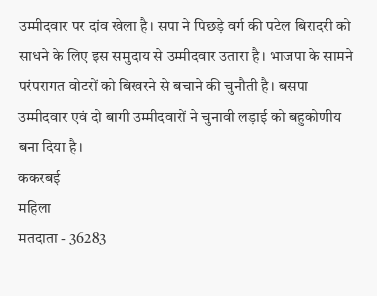उम्मीदवार पर दांव खेला है। सपा ने पिछड़े वर्ग की पटेल बिरादरी को साधने के लिए इस समुदाय से उम्मीदवार उतारा है। भाजपा के सामने परंपरागत वोटरों को बिखरने से बचाने की चुनौती है। बसपा उम्मीदवार एवं दो बागी उम्मीदवारों ने चुनावी लड़ाई को बहुकोणीय बना दिया है।
ककरबई
महिला
मतदाता - 36283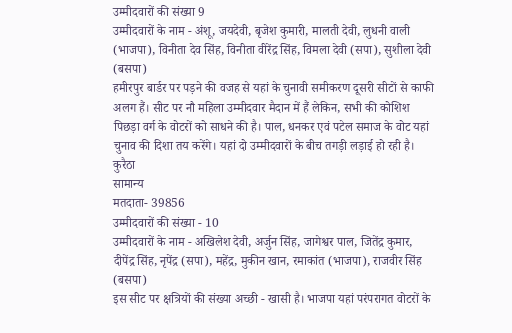उम्मीदवारों की संख्या 9
उम्मीदवारों के नाम - अंशू, जयदेवी, बृजेश कुमारी, मालती देवी, लुधनी वाली (भाजपा), विनीता देव सिंह, विनीता वीरेंद्र सिंह, विमला देवी (सपा), सुशीला देवी (बसपा)
हमीरपुर बार्डर पर पड़ने की वजह से यहां के चुनावी समीकरण दूसरी सीटों से काफी अलग हैं। सीट पर नौ महिला उम्मीदवार मैदान में हैं लेकिन, सभी की कोशिश पिछड़ा वर्ग के वोटरों को साधने की है। पाल, धनकर एवं पटेल समाज के वोट यहां चुनाव की दिशा तय करेंगे। यहां दो उम्मीदवारों के बीच तगड़ी लड़ाई हो रही है।
कुरैठा
सामान्य
मतदाता- 39856
उम्मीदवारों की संख्या - 10
उम्मीदवारों के नाम - अखिलेश देवी, अर्जुन सिंह, जागेश्वर पाल, जितेंद्र कुमार, दीपेंद्र सिंह, नृपेंद्र (सपा), महेंद्र, मुकीन खान, रमाकांत (भाजपा), राजवीर सिंह (बसपा)
इस सीट पर क्षत्रियों की संख्या अच्छी - खासी है। भाजपा यहां परंपरागत वोटरों के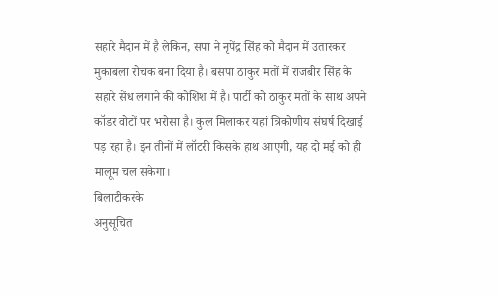सहारे मैदान में है लेकिन, सपा ने नृपेंद्र सिंह को मैदान में उतारकर मुकाबला रोचक बना दिया है। बसपा ठाकुर मतों में राजबीर सिंह के सहारे सेंध लगाने की कोशिश में है। पार्टी को ठाकुर मतों के साथ अपने कॉडर वोटों पर भरोसा है। कुल मिलाकर यहां त्रिकोणीय संघर्ष दिखाई पड़ रहा है। इन तीनों में लॉटरी किसके हाथ आएगी, यह दो मई को ही मालूम चल सकेगा।
बिलाटीकरके
अनुसूचित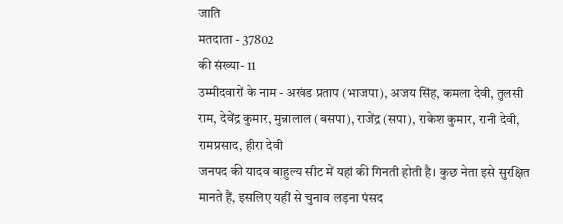जाति
मतदाता - 37802
की संख्या- 11
उम्मीदवारों के नाम - अखंड प्रताप (भाजपा), अजय सिंह, कमला देवी, तुलसी राम, देवेंद्र कुमार, मुन्नालाल (बसपा), राजेंद्र (सपा), राकेश कुमार, रानी देवी, रामप्रसाद, हीरा देवी
जनपद की यादव बाहुल्य सीट में यहां की गिनती होती है। कुछ नेता इसे सुरक्षित मानते हैं, इसलिए यहीं से चुनाव लड़ना पंसद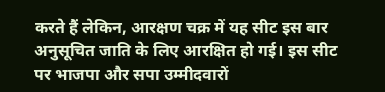करते हैं लेकिन, आरक्षण चक्र में यह सीट इस बार अनुसूचित जाति के लिए आरक्षित हो गई। इस सीट पर भाजपा और सपा उम्मीदवारों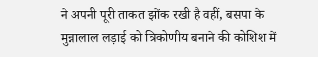ने अपनी पूरी ताकत झोंक रखी है वहीं, बसपा के मुन्नालाल लड़ाई को त्रिकोणीय बनाने की कोशिश में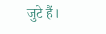जुटे हैं।